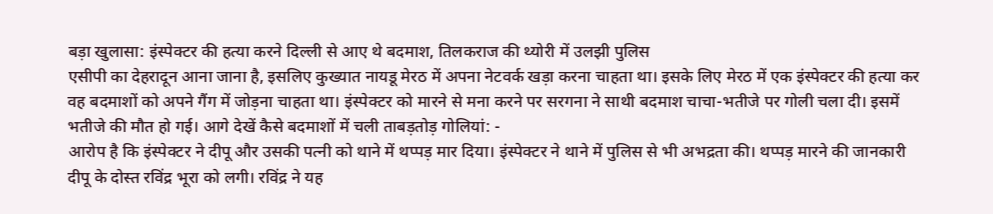बड़ा खुलासा: इंस्पेक्टर की हत्या करने दिल्ली से आए थे बदमाश, तिलकराज की थ्योरी में उलझी पुलिस
एसीपी का देहरादून आना जाना है, इसलिए कुख्यात नायडू मेरठ में अपना नेटवर्क खड़ा करना चाहता था। इसके लिए मेरठ में एक इंस्पेक्टर की हत्या कर वह बदमाशों को अपने गैंग में जोड़ना चाहता था। इंस्पेक्टर को मारने से मना करने पर सरगना ने साथी बदमाश चाचा-भतीजे पर गोली चला दी। इसमें भतीजे की मौत हो गई। आगे देखें कैसे बदमाशों में चली ताबड़तोड़ गोलियां: -
आरोप है कि इंस्पेक्टर ने दीपू और उसकी पत्नी को थाने में थप्पड़ मार दिया। इंस्पेक्टर ने थाने में पुलिस से भी अभद्रता की। थप्पड़ मारने की जानकारी दीपू के दोस्त रविंद्र भूरा को लगी। रविंद्र ने यह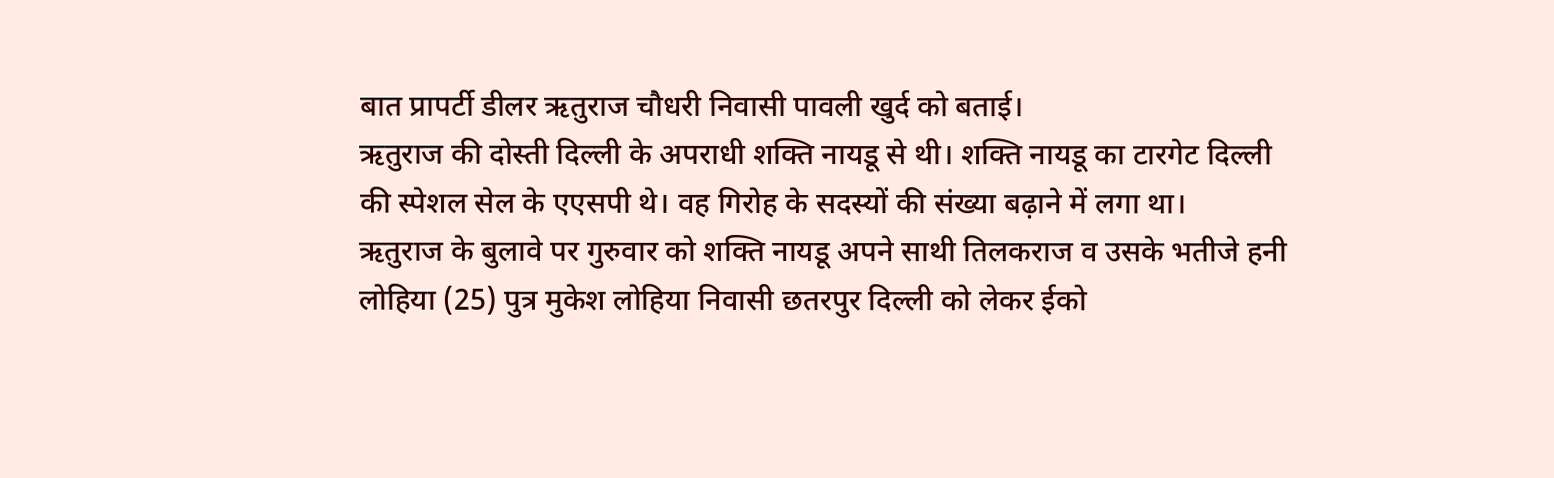बात प्रापर्टी डीलर ऋतुराज चौधरी निवासी पावली खुर्द को बताई।
ऋतुराज की दोस्ती दिल्ली के अपराधी शक्ति नायडू से थी। शक्ति नायडू का टारगेट दिल्ली की स्पेशल सेल के एएसपी थे। वह गिरोह के सदस्यों की संख्या बढ़ाने में लगा था।
ऋतुराज के बुलावे पर गुरुवार को शक्ति नायडू अपने साथी तिलकराज व उसके भतीजे हनी लोहिया (25) पुत्र मुकेश लोहिया निवासी छतरपुर दिल्ली को लेकर ईको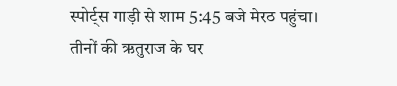स्पोर्ट्स गाड़ी से शाम 5:45 बजे मेरठ पहुंचा।
तीनों की ऋतुराज के घर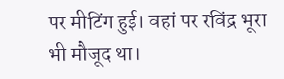पर मीटिंग हुई। वहां पर रविंद्र भूरा भी मौजूद था।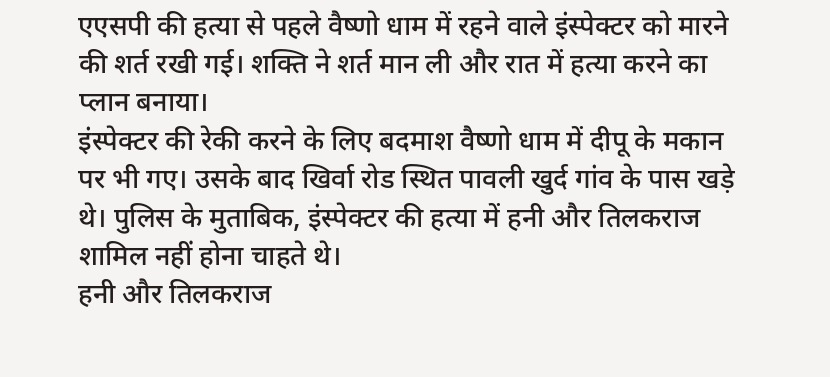एएसपी की हत्या से पहले वैष्णो धाम में रहने वाले इंस्पेक्टर को मारने की शर्त रखी गई। शक्ति ने शर्त मान ली और रात में हत्या करने का प्लान बनाया।
इंस्पेक्टर की रेकी करने के लिए बदमाश वैष्णो धाम में दीपू के मकान पर भी गए। उसके बाद खिर्वा रोड स्थित पावली खुर्द गांव के पास खड़े थे। पुलिस के मुताबिक, इंस्पेक्टर की हत्या में हनी और तिलकराज शामिल नहीं होना चाहते थे।
हनी और तिलकराज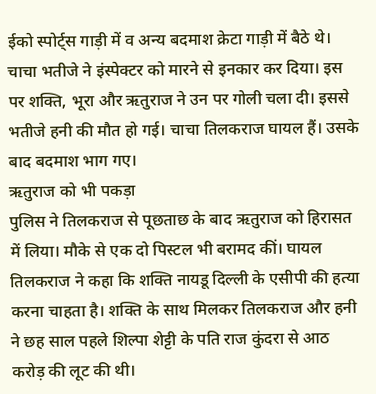ईको स्पोर्ट्स गाड़ी में व अन्य बदमाश क्रेटा गाड़ी में बैठे थे। चाचा भतीजे ने इंस्पेक्टर को मारने से इनकार कर दिया। इस पर शक्ति, भूरा और ऋतुराज ने उन पर गोली चला दी। इससे भतीजे हनी की मौत हो गई। चाचा तिलकराज घायल हैं। उसके बाद बदमाश भाग गए।
ऋतुराज को भी पकड़ा
पुलिस ने तिलकराज से पूछताछ के बाद ऋतुराज को हिरासत में लिया। मौके से एक दो पिस्टल भी बरामद कीं। घायल तिलकराज ने कहा कि शक्ति नायडू दिल्ली के एसीपी की हत्या करना चाहता है। शक्ति के साथ मिलकर तिलकराज और हनी ने छह साल पहले शिल्पा शेट्टी के पति राज कुंदरा से आठ करोड़ की लूट की थी।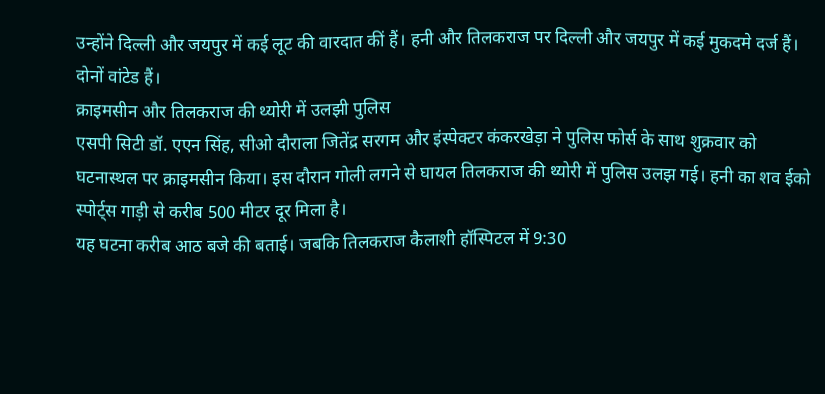उन्होंने दिल्ली और जयपुर में कई लूट की वारदात कीं हैं। हनी और तिलकराज पर दिल्ली और जयपुर में कई मुकदमे दर्ज हैं। दोनों वांटेड हैं।
क्राइमसीन और तिलकराज की थ्योरी में उलझी पुलिस
एसपी सिटी डॉ. एएन सिंह, सीओ दौराला जितेंद्र सरगम और इंस्पेक्टर कंकरखेड़ा ने पुलिस फोर्स के साथ शुक्रवार को घटनास्थल पर क्राइमसीन किया। इस दौरान गोली लगने से घायल तिलकराज की थ्योरी में पुलिस उलझ गई। हनी का शव ईको स्पोर्ट्स गाड़ी से करीब 500 मीटर दूर मिला है।
यह घटना करीब आठ बजे की बताई। जबकि तिलकराज कैलाशी हॉस्पिटल में 9:30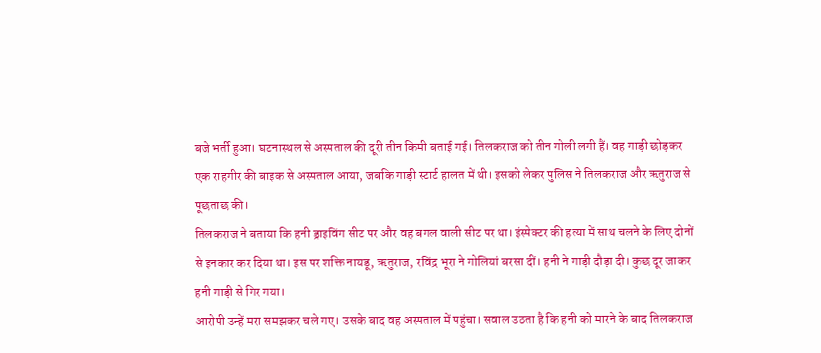बजे भर्ती हुआ। घटनास्थल से अस्पताल की दूरी तीन किमी बताई गई। तिलकराज को तीन गोली लगी हैं। वह गाड़ी छोड़कर एक राहगीर की बाइक से अस्पताल आया, जबकि गाड़ी स्टार्ट हालत में थी। इसको लेकर पुलिस ने तिलकराज और ऋतुराज से पूछताछ की।
तिलकराज ने बताया कि हनी ड्राइविंग सीट पर और वह बगल वाली सीट पर था। इंस्पेक्टर की हत्या में साथ चलने के लिए दोनों से इनकार कर दिया था। इस पर शक्ति नायडू, ऋतुराज, रविंद्र भूरा ने गोलियां बरसा दीं। हनी ने गाड़ी दौड़ा दी। कुछ दूर जाकर हनी गाड़ी से गिर गया।
आरोपी उन्हें मरा समझकर चले गए। उसके बाद वह अस्पताल में पहुंचा। सवाल उठता है कि हनी को मारने के बाद तिलकराज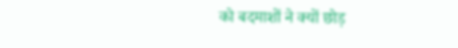को बदमाशों ने क्यों छोड़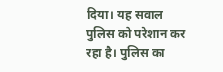दिया। यह सवाल पुलिस को परेशान कर रहा है। पुलिस का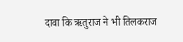दावा कि ऋतुराज ने भी तिलकराज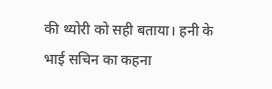की थ्योरी को सही बताया। हनी के भाई सचिन का कहना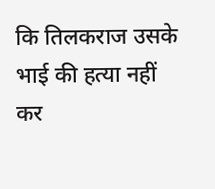कि तिलकराज उसके भाई की हत्या नहीं कर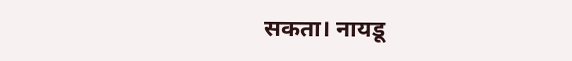सकता। नायडू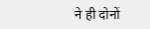ने ही दोनों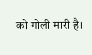को गोली मारी है।